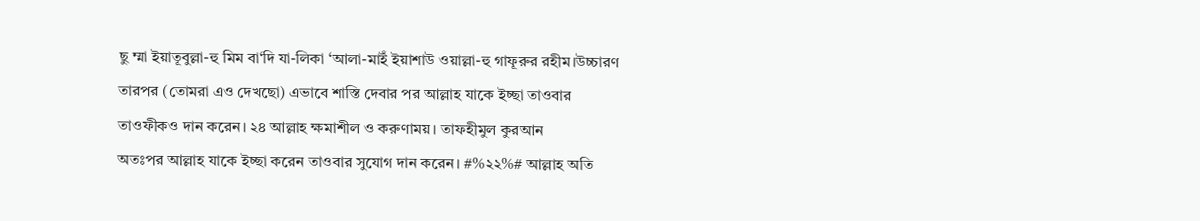ছু ম্মা ইয়াতূবুল্লা-হু মিম বা‘দি যা-লিকা ‘আলা-মাইঁ ইয়াশাউ ওয়াল্লা-হু গাফূরুর রহীম।উচ্চারণ
তারপর (তোমরা এও দেখছো) এভাবে শাস্তি দেবার পর আল্লাহ যাকে ইচ্ছা তাওবার তাওফীকও দান করেন। ২৪ আল্লাহ ক্ষমাশীল ও করুণাময়। তাফহীমুল কুরআন
অতঃপর আল্লাহ যাকে ইচ্ছা করেন তাওবার সুযোগ দান করেন। #%২২%# আল্লাহ অতি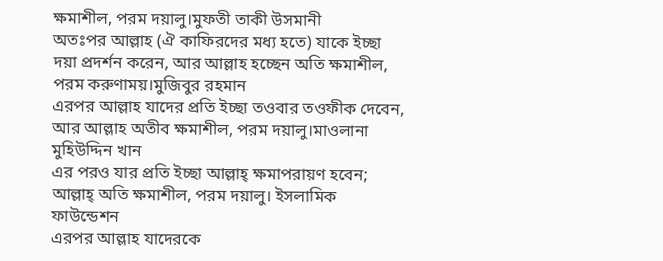ক্ষমাশীল, পরম দয়ালু।মুফতী তাকী উসমানী
অতঃপর আল্লাহ (ঐ কাফিরদের মধ্য হতে) যাকে ইচ্ছা দয়া প্রদর্শন করেন, আর আল্লাহ হচ্ছেন অতি ক্ষমাশীল, পরম করুণাময়।মুজিবুর রহমান
এরপর আল্লাহ যাদের প্রতি ইচ্ছা তওবার তওফীক দেবেন, আর আল্লাহ অতীব ক্ষমাশীল, পরম দয়ালু।মাওলানা মুহিউদ্দিন খান
এর পরও যার প্রতি ইচ্ছা আল্লাহ্ ক্ষমাপরায়ণ হবেন; আল্লাহ্ অতি ক্ষমাশীল, পরম দয়ালু। ইসলামিক ফাউন্ডেশন
এরপর আল্লাহ যাদেরকে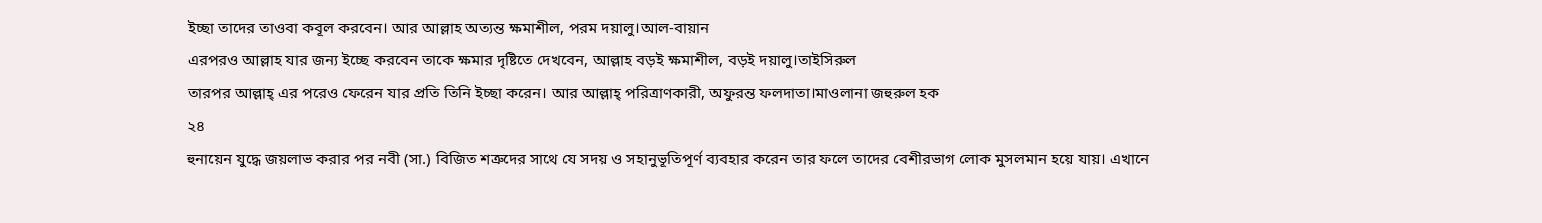ইচ্ছা তাদের তাওবা কবূল করবেন। আর আল্লাহ অত্যন্ত ক্ষমাশীল, পরম দয়ালু।আল-বায়ান
এরপরও আল্লাহ যার জন্য ইচ্ছে করবেন তাকে ক্ষমার দৃষ্টিতে দেখবেন, আল্লাহ বড়ই ক্ষমাশীল, বড়ই দয়ালু।তাইসিরুল
তারপর আল্লাহ্ এর পরেও ফেরেন যার প্রতি তিনি ইচ্ছা করেন। আর আল্লাহ্ পরিত্রাণকারী, অফুরন্ত ফলদাতা।মাওলানা জহুরুল হক
২৪
হুনায়েন যুদ্ধে জয়লাভ করার পর নবী (সা.) বিজিত শত্রুদের সাথে যে সদয় ও সহানুভূতিপূর্ণ ব্যবহার করেন তার ফলে তাদের বেশীরভাগ লোক মুসলমান হয়ে যায়। এখানে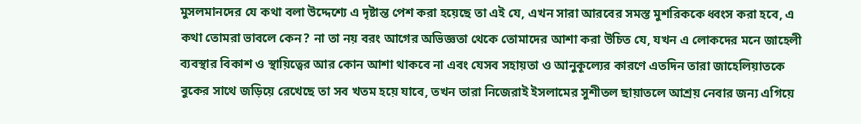মুসলমানদের যে কথা বলা উদ্দেশ্যে এ দৃষ্টান্ত পেশ করা হয়েছে তা এই যে, এখন সারা আরবের সমস্ত মুশরিককে ধ্বংস করা হবে, এ কথা তোমরা ভাবলে কেন? না তা নয় বরং আগের অভিজ্ঞতা থেকে তোমাদের আশা করা উচিত যে, যখন এ লোকদের মনে জাহেলী ব্যবস্থার বিকাশ ও স্থায়িত্বের আর কোন আশা থাকবে না এবং যেসব সহায়তা ও আনুকূল্যের কারণে এতদিন তারা জাহেলিয়াতকে বুকের সাথে জড়িয়ে রেখেছে তা সব খতম হয়ে যাবে, তখন তারা নিজেরাই ইসলামের সুশীতল ছায়াতলে আশ্রয় নেবার জন্য এগিয়ে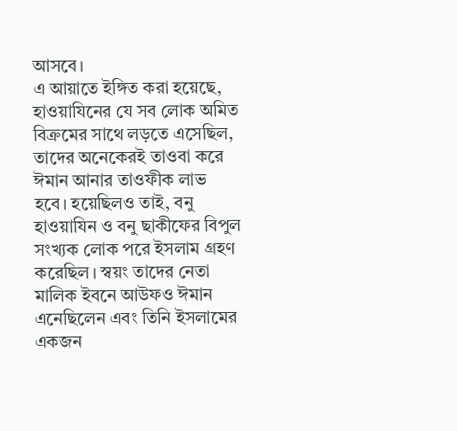আসবে।
এ আয়াতে ইঙ্গিত করা হয়েছে, হাওয়াযিনের যে সব লোক অমিত বিক্রমের সাথে লড়তে এসেছিল, তাদের অনেকেরই তাওবা করে ঈমান আনার তাওফীক লাভ হবে। হয়েছিলও তাই, বনু হাওয়াযিন ও বনু ছাকীফের বিপুল সংখ্যক লোক পরে ইসলাম গ্রহণ করেছিল। স্বয়ং তাদের নেতা মালিক ইবনে আউফও ঈমান এনেছিলেন এবং তিনি ইসলামের একজন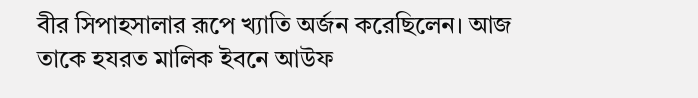বীর সিপাহসালার রূপে খ্যাতি অর্জন করেছিলেন। আজ তাকে হযরত মালিক ইবনে আউফ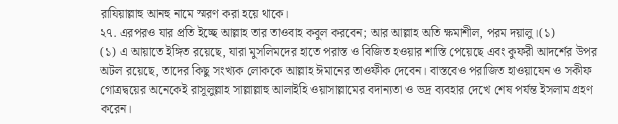রাযিয়াল্লাহু আনহু নামে স্মরণ করা হয়ে থাকে।
২৭. এরপরও যার প্রতি ইচ্ছে আল্লাহ তার তাওবাহ কবুল করবেন; আর আল্লাহ অতি ক্ষমাশীল, পরম দয়ালু।(১)
(১) এ আয়াতে ইঙ্গিত রয়েছে, যারা মুসলিমদের হাতে পরাস্ত ও বিজিত হওয়ার শাস্তি পেয়েছে এবং কুফরী আদর্শের উপর অটল রয়েছে, তাদের কিছু সংখ্যক লোককে আল্লাহ ঈমানের তাওফীক দেবেন। বাস্তবেও পরাজিত হাওয়াযেন ও সকীফ গোত্রদ্বয়ের অনেকেই রাসূলুল্লাহ সাল্লাল্লাহু আলাইহি ওয়াসাল্লামের বদান্যতা ও ভদ্র ব্যবহার দেখে শেষ পর্যন্ত ইসলাম গ্রহণ করেন।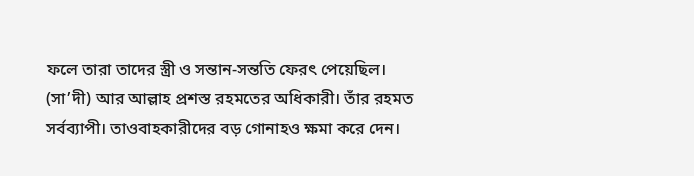ফলে তারা তাদের স্ত্রী ও সন্তান-সন্ততি ফেরৎ পেয়েছিল। (সা’দী) আর আল্লাহ প্রশস্ত রহমতের অধিকারী। তাঁর রহমত সর্বব্যাপী। তাওবাহকারীদের বড় গোনাহও ক্ষমা করে দেন।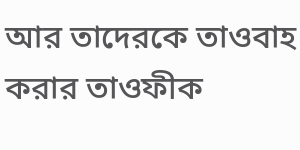আর তাদেরকে তাওবাহ করার তাওফীক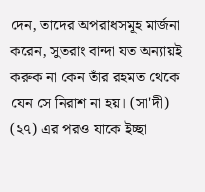দেন, তাদের অপরাধসমূহ মার্জনা করেন, সুতরাং বান্দা যত অন্যায়ই করুক না কেন তাঁর রহমত থেকে যেন সে নিরাশ না হয়। (সা'দী)
(২৭) এর পরও যাকে ইচ্ছা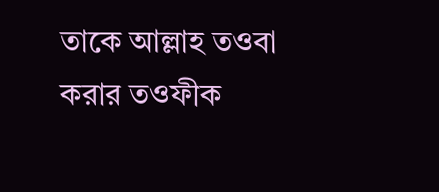তাকে আল্লাহ তওবা করার তওফীক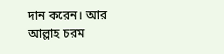দান করেন। আর আল্লাহ চরম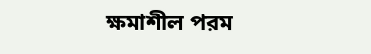ক্ষমাশীল পরম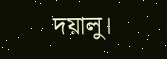দয়ালু।